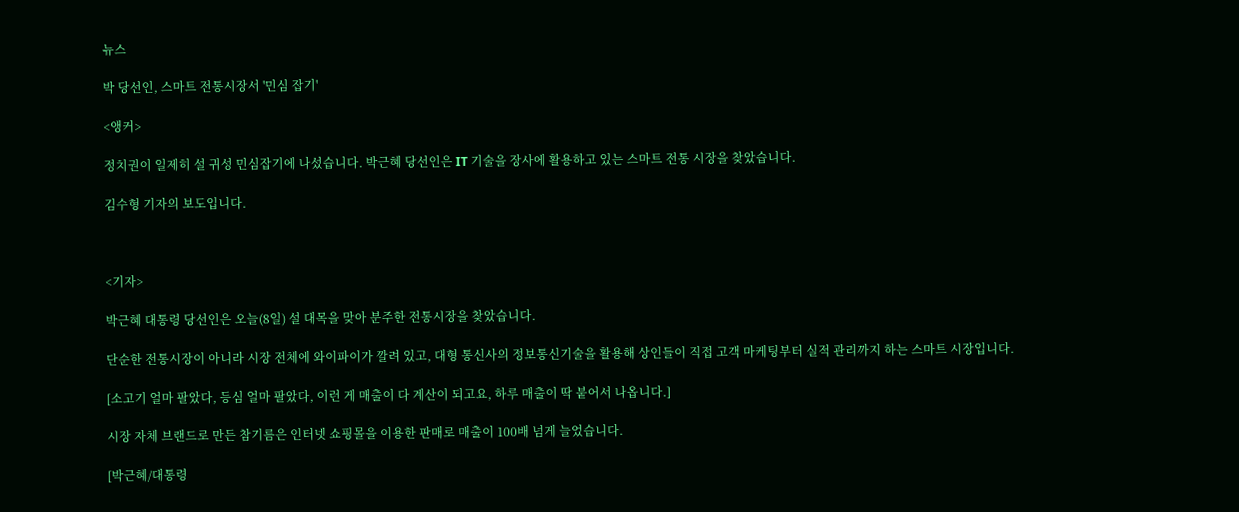뉴스

박 당선인, 스마트 전통시장서 '민심 잡기'

<앵커>

정치권이 일제히 설 귀성 민심잡기에 나섰습니다. 박근혜 당선인은 IT 기술을 장사에 활용하고 있는 스마트 전통 시장을 찾았습니다.

김수형 기자의 보도입니다.



<기자>

박근혜 대통령 당선인은 오늘(8일) 설 대목을 맞아 분주한 전통시장을 찾았습니다.

단순한 전통시장이 아니라 시장 전체에 와이파이가 깔려 있고, 대형 통신사의 정보통신기술을 활용해 상인들이 직접 고객 마케팅부터 실적 관리까지 하는 스마트 시장입니다.

[소고기 얼마 팔았다, 등심 얼마 팔았다, 이런 게 매출이 다 계산이 되고요, 하루 매출이 딱 붙어서 나옵니다.]

시장 자체 브랜드로 만든 참기름은 인터넷 쇼핑몰을 이용한 판매로 매출이 100배 넘게 늘었습니다.

[박근혜/대통령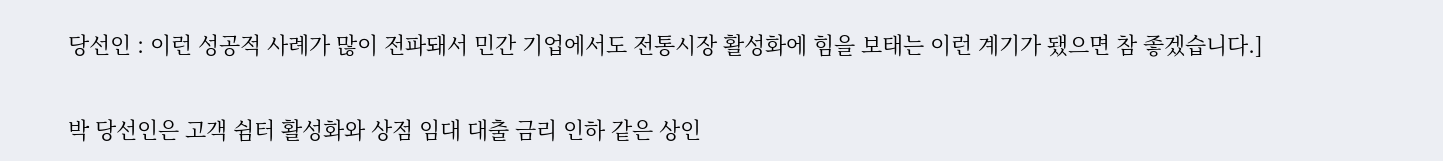당선인 : 이런 성공적 사례가 많이 전파돼서 민간 기업에서도 전통시장 활성화에 힘을 보태는 이런 계기가 됐으면 참 좋겠습니다.]

박 당선인은 고객 쉼터 활성화와 상점 임대 대출 금리 인하 같은 상인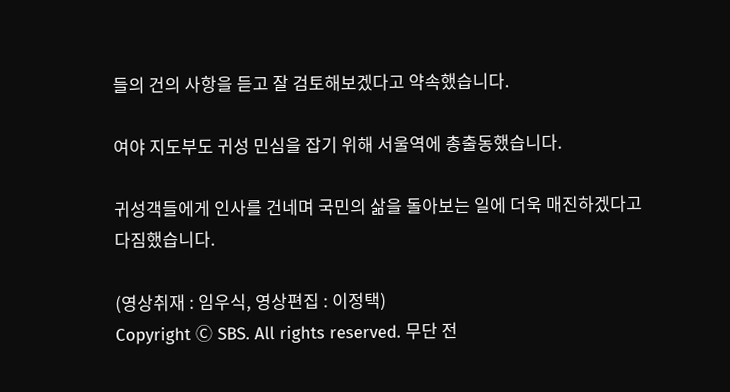들의 건의 사항을 듣고 잘 검토해보겠다고 약속했습니다.

여야 지도부도 귀성 민심을 잡기 위해 서울역에 총출동했습니다.

귀성객들에게 인사를 건네며 국민의 삶을 돌아보는 일에 더욱 매진하겠다고 다짐했습니다.

(영상취재 : 임우식, 영상편집 : 이정택)
Copyright Ⓒ SBS. All rights reserved. 무단 전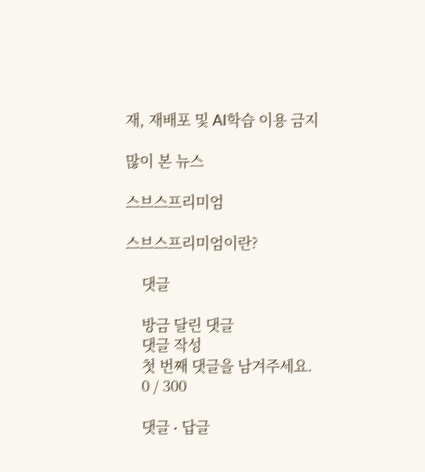재, 재배포 및 AI학습 이용 금지

많이 본 뉴스

스브스프리미엄

스브스프리미엄이란?

    댓글

    방금 달린 댓글
    댓글 작성
    첫 번째 댓글을 남겨주세요.
    0 / 300

    댓글 ∙ 답글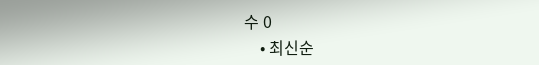수 0
    • 최신순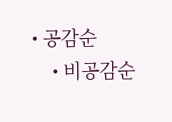• 공감순
    • 비공감순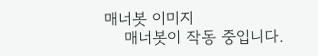매너봇 이미지
    매너봇이 작동 중입니다.